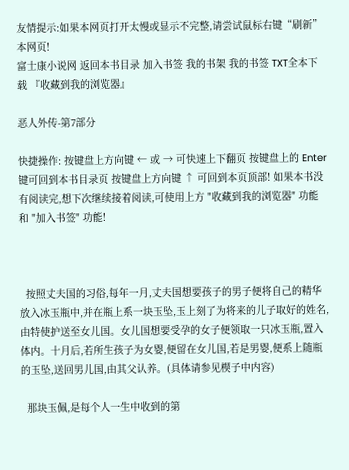友情提示:如果本网页打开太慢或显示不完整,请尝试鼠标右键“刷新”本网页!
富士康小说网 返回本书目录 加入书签 我的书架 我的书签 TXT全本下载 『收藏到我的浏览器』

恶人外传-第7部分

快捷操作: 按键盘上方向键 ← 或 → 可快速上下翻页 按键盘上的 Enter 键可回到本书目录页 按键盘上方向键 ↑ 可回到本页顶部! 如果本书没有阅读完,想下次继续接着阅读,可使用上方 "收藏到我的浏览器" 功能 和 "加入书签" 功能!



  按照丈夫国的习俗,每年一月,丈夫国想要孩子的男子便将自己的精华放入冰玉瓶中,并在瓶上系一块玉坠,玉上刻了为将来的儿子取好的姓名,由特使护送至女儿国。女儿国想要受孕的女子便领取一只冰玉瓶,置入体内。十月后,若所生孩子为女婴,便留在女儿国,若是男婴,便系上随瓶的玉坠,送回男儿国,由其父认养。(具体请参见楔子中内容)

  那块玉佩,是每个人一生中收到的第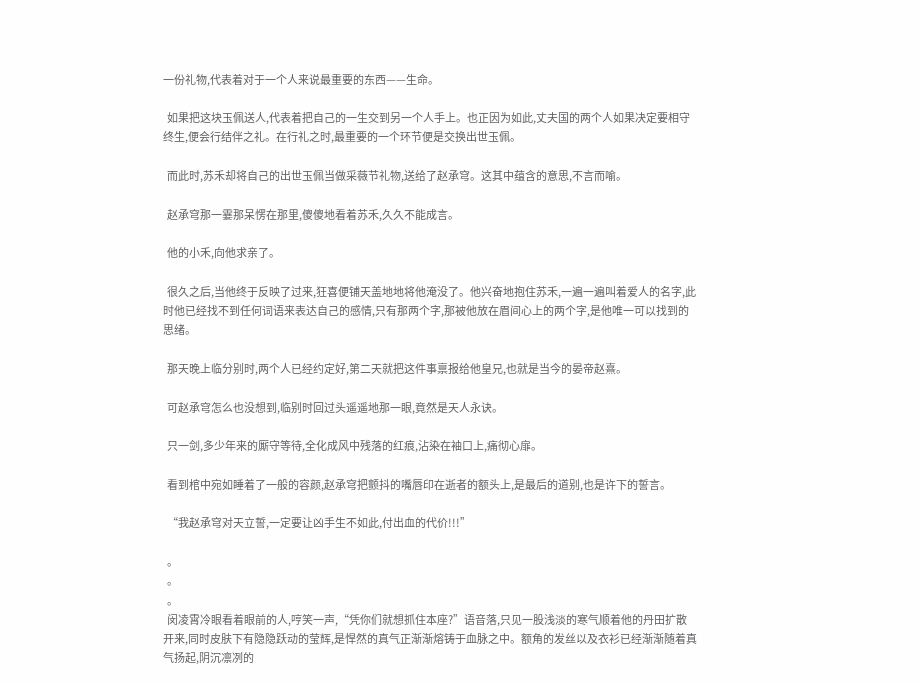一份礼物,代表着对于一个人来说最重要的东西——生命。

  如果把这块玉佩送人,代表着把自己的一生交到另一个人手上。也正因为如此,丈夫国的两个人如果决定要相守终生,便会行结伴之礼。在行礼之时,最重要的一个环节便是交换出世玉佩。

  而此时,苏禾却将自己的出世玉佩当做采薇节礼物,送给了赵承穹。这其中蕴含的意思,不言而喻。

  赵承穹那一霎那呆愣在那里,傻傻地看着苏禾,久久不能成言。

  他的小禾,向他求亲了。

  很久之后,当他终于反映了过来,狂喜便铺天盖地地将他淹没了。他兴奋地抱住苏禾,一遍一遍叫着爱人的名字,此时他已经找不到任何词语来表达自己的感情,只有那两个字,那被他放在眉间心上的两个字,是他唯一可以找到的思绪。

  那天晚上临分别时,两个人已经约定好,第二天就把这件事禀报给他皇兄,也就是当今的晏帝赵熹。

  可赵承穹怎么也没想到,临别时回过头遥遥地那一眼,竟然是天人永诀。

  只一剑,多少年来的厮守等待,全化成风中残落的红痕,沾染在袖口上,痛彻心扉。

  看到棺中宛如睡着了一般的容颜,赵承穹把颤抖的嘴唇印在逝者的额头上,是最后的道别,也是许下的誓言。

  “我赵承穹对天立誓,一定要让凶手生不如此,付出血的代价!!!”

  。
  。
  。
  闵凌霄冷眼看着眼前的人,哼笑一声,“凭你们就想抓住本座?”语音落,只见一股浅淡的寒气顺着他的丹田扩散开来,同时皮肤下有隐隐跃动的莹辉,是悍然的真气正渐渐熔铸于血脉之中。额角的发丝以及衣衫已经渐渐随着真气扬起,阴沉凛冽的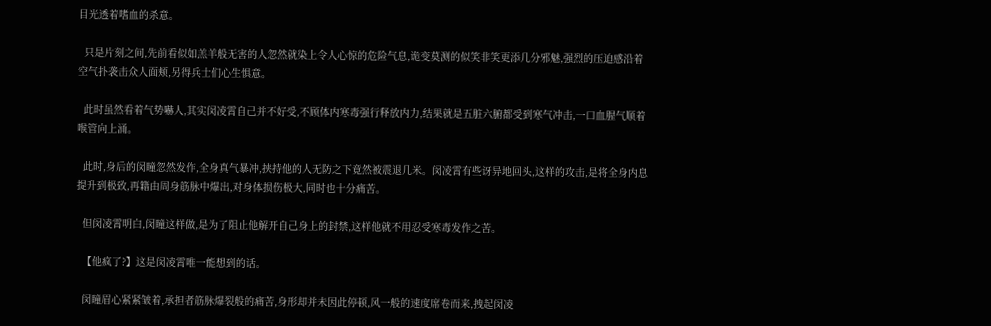目光透着嗜血的杀意。

  只是片刻之间,先前看似如羔羊般无害的人忽然就染上令人心惊的危险气息,诡变莫测的似笑非笑更添几分邪魅,强烈的压迫感沿着空气扑袭击众人面颊,另得兵士们心生惧意。

  此时虽然看着气势嚇人,其实闵凌霄自己并不好受,不顾体内寒毒强行释放内力,结果就是五脏六腑都受到寒气冲击,一口血腥气顺着喉管向上涌。

  此时,身后的闵瞳忽然发作,全身真气暴冲,挟持他的人无防之下竟然被震退几米。闵凌霄有些讶异地回头,这样的攻击,是将全身内息提升到极致,再籍由周身筋脉中爆出,对身体损伤极大,同时也十分痛苦。

  但闵凌霄明白,闵瞳这样做,是为了阻止他解开自己身上的封禁,这样他就不用忍受寒毒发作之苦。

  【他疯了?】这是闵凌霄唯一能想到的话。

  闵瞳眉心紧紧皱着,承担者筋脉爆裂般的痛苦,身形却并未因此停顿,风一般的速度席卷而来,拽起闵凌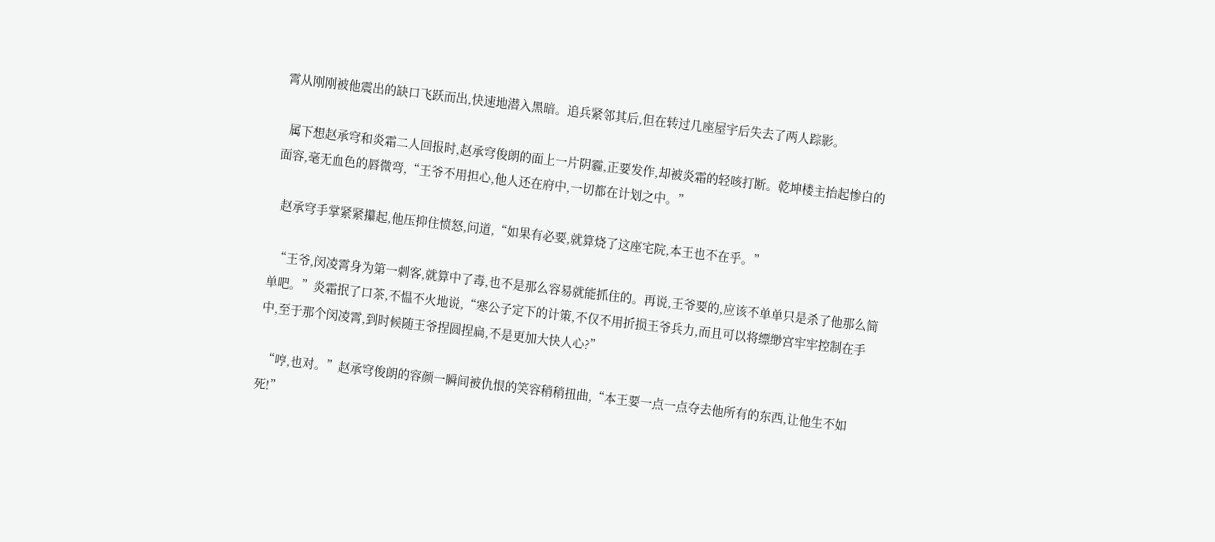霄从刚刚被他震出的缺口飞跃而出,快速地潜入黑暗。追兵紧邻其后,但在转过几座屋宇后失去了两人踪影。

  属下想赵承穹和炎霜二人回报时,赵承穹俊朗的面上一片阴霾,正要发作,却被炎霜的轻咳打断。乾坤楼主抬起惨白的面容,毫无血色的唇微弯,“王爷不用担心,他人还在府中,一切都在计划之中。”

  赵承穹手掌紧紧攥起,他压抑住愤怒,问道,“如果有必要,就算烧了这座宅院,本王也不在乎。”

  “王爷,闵凌霄身为第一刺客,就算中了毒,也不是那么容易就能抓住的。再说,王爷要的,应该不单单只是杀了他那么简单吧。”炎霜抿了口茶,不愠不火地说,“寒公子定下的计策,不仅不用折损王爷兵力,而且可以将缥缈宫牢牢控制在手中,至于那个闵凌霄,到时候随王爷捏圆捏扁,不是更加大快人心?”

  “哼,也对。”赵承穹俊朗的容颜一瞬间被仇恨的笑容稍稍扭曲,“本王要一点一点夺去他所有的东西,让他生不如死!”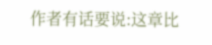作者有话要说:这章比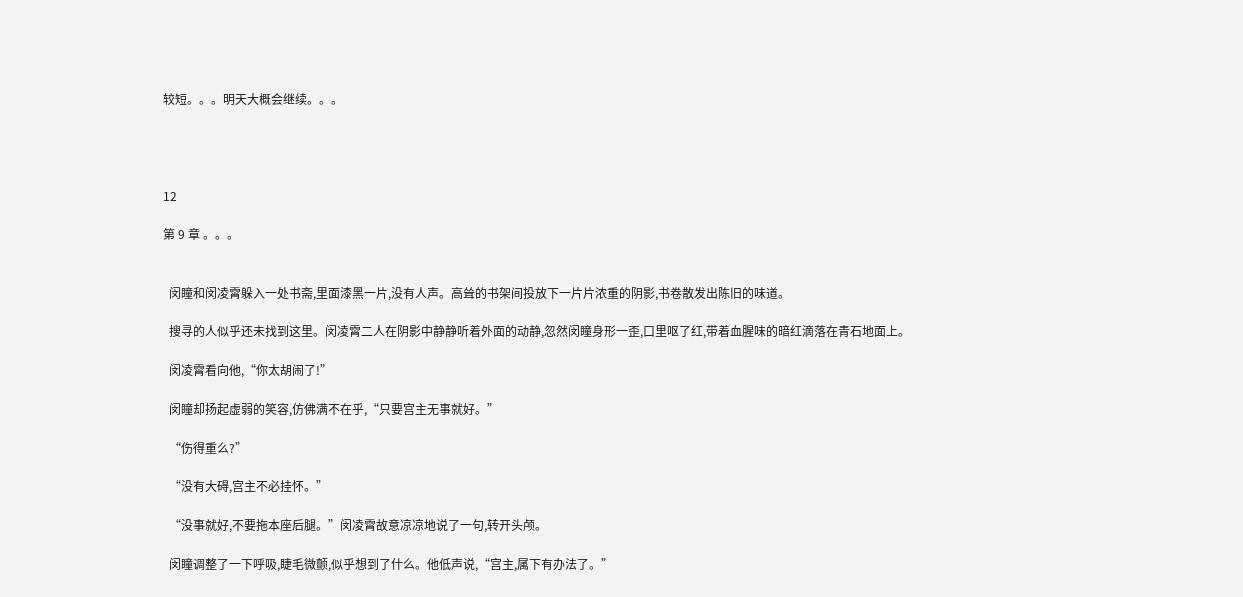较短。。。明天大概会继续。。。




12

第 9 章 。。。


  闵瞳和闵凌霄躲入一处书斋,里面漆黑一片,没有人声。高耸的书架间投放下一片片浓重的阴影,书卷散发出陈旧的味道。

  搜寻的人似乎还未找到这里。闵凌霄二人在阴影中静静听着外面的动静,忽然闵瞳身形一歪,口里呕了红,带着血腥味的暗红滴落在青石地面上。

  闵凌霄看向他,“你太胡闹了!”

  闵瞳却扬起虚弱的笑容,仿佛满不在乎,“只要宫主无事就好。”

  “伤得重么?”

  “没有大碍,宫主不必挂怀。”

  “没事就好,不要拖本座后腿。”闵凌霄故意凉凉地说了一句,转开头颅。

  闵瞳调整了一下呼吸,睫毛微颤,似乎想到了什么。他低声说,“宫主,属下有办法了。”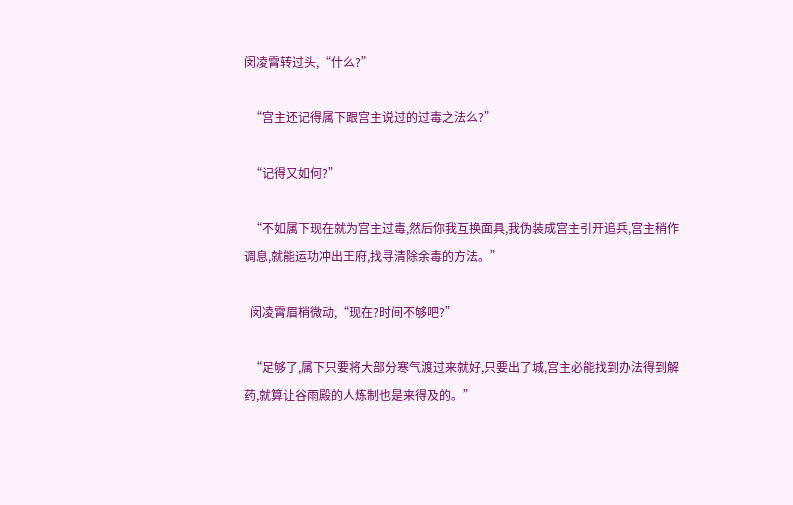闵凌霄转过头,“什么?”

  “宫主还记得属下跟宫主说过的过毒之法么?”

  “记得又如何?”

  “不如属下现在就为宫主过毒,然后你我互换面具,我伪装成宫主引开追兵,宫主稍作调息,就能运功冲出王府,找寻清除余毒的方法。”

  闵凌霄眉梢微动,“现在?时间不够吧?”

  “足够了,属下只要将大部分寒气渡过来就好,只要出了城,宫主必能找到办法得到解药,就算让谷雨殿的人炼制也是来得及的。”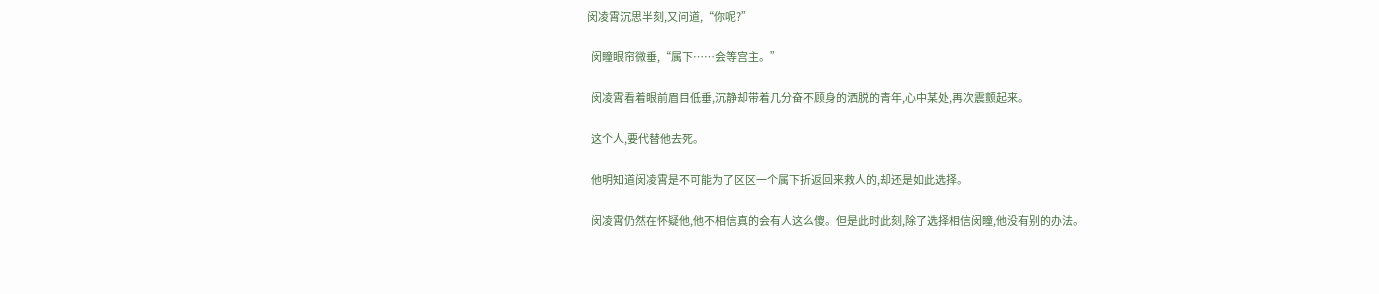闵凌霄沉思半刻,又问道,“你呢?”

  闵瞳眼帘微垂,“属下……会等宫主。”

  闵凌霄看着眼前眉目低垂,沉静却带着几分奋不顾身的洒脱的青年,心中某处,再次震颤起来。

  这个人,要代替他去死。

  他明知道闵凌霄是不可能为了区区一个属下折返回来救人的,却还是如此选择。

  闵凌霄仍然在怀疑他,他不相信真的会有人这么傻。但是此时此刻,除了选择相信闵瞳,他没有别的办法。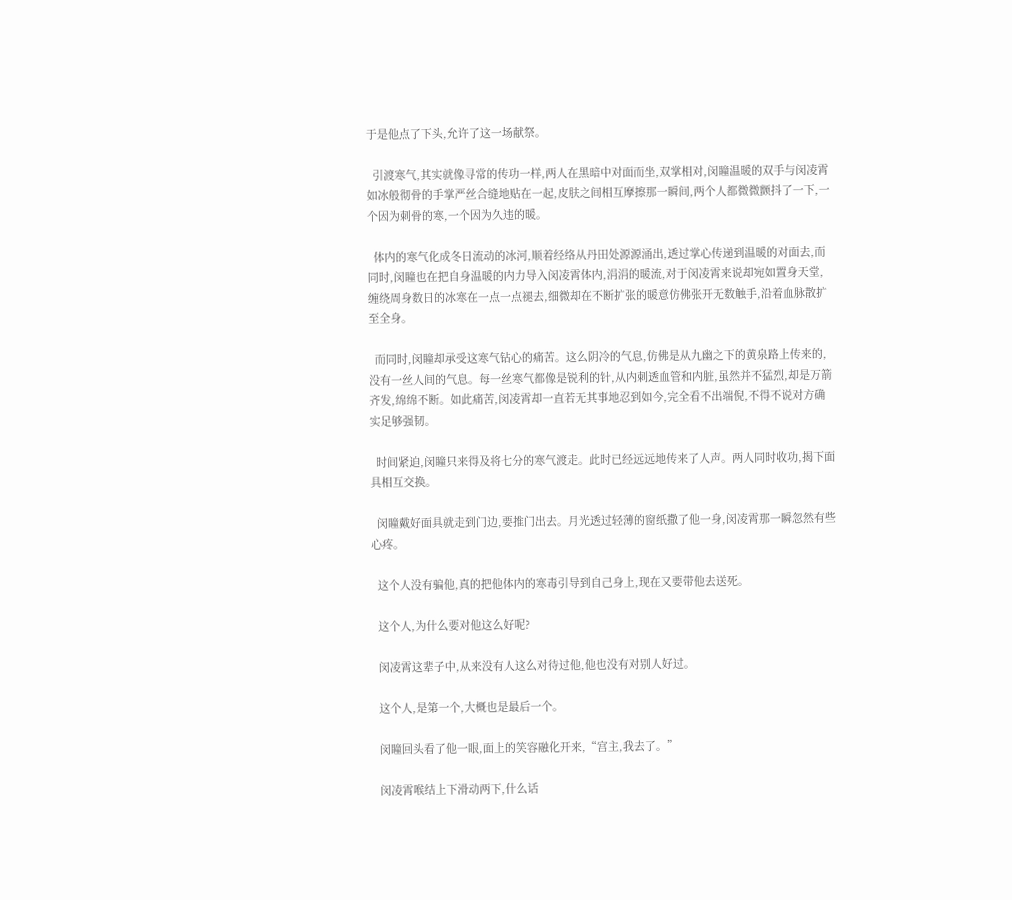于是他点了下头,允许了这一场献祭。

  引渡寒气,其实就像寻常的传功一样,两人在黑暗中对面而坐,双掌相对,闵瞳温暖的双手与闵凌霄如冰般彻骨的手掌严丝合缝地贴在一起,皮肤之间相互摩擦那一瞬间,两个人都微微颤抖了一下,一个因为刺骨的寒,一个因为久违的暖。

  体内的寒气化成冬日流动的冰河,顺着经络从丹田处源源涌出,透过掌心传递到温暖的对面去,而同时,闵瞳也在把自身温暖的内力导入闵凌霄体内,涓涓的暖流,对于闵凌霄来说却宛如置身天堂,缠绕周身数日的冰寒在一点一点褪去,细微却在不断扩张的暖意仿佛张开无数触手,沿着血脉散扩至全身。

  而同时,闵瞳却承受这寒气钻心的痛苦。这么阴冷的气息,仿佛是从九幽之下的黄泉路上传来的,没有一丝人间的气息。每一丝寒气都像是锐利的针,从内刺透血管和内脏,虽然并不猛烈,却是万箭齐发,绵绵不断。如此痛苦,闵凌霄却一直若无其事地忍到如今,完全看不出端倪,不得不说对方确实足够强韧。

  时间紧迫,闵瞳只来得及将七分的寒气渡走。此时已经远远地传来了人声。两人同时收功,揭下面具相互交换。

  闵瞳戴好面具就走到门边,要推门出去。月光透过轻薄的窗纸撒了他一身,闵凌霄那一瞬忽然有些心疼。

  这个人没有骗他,真的把他体内的寒毒引导到自己身上,现在又要带他去送死。

  这个人,为什么要对他这么好呢?

  闵凌霄这辈子中,从来没有人这么对待过他,他也没有对别人好过。

  这个人,是第一个,大概也是最后一个。

  闵瞳回头看了他一眼,面上的笑容融化开来,“宫主,我去了。”

  闵凌霄喉结上下滑动两下,什么话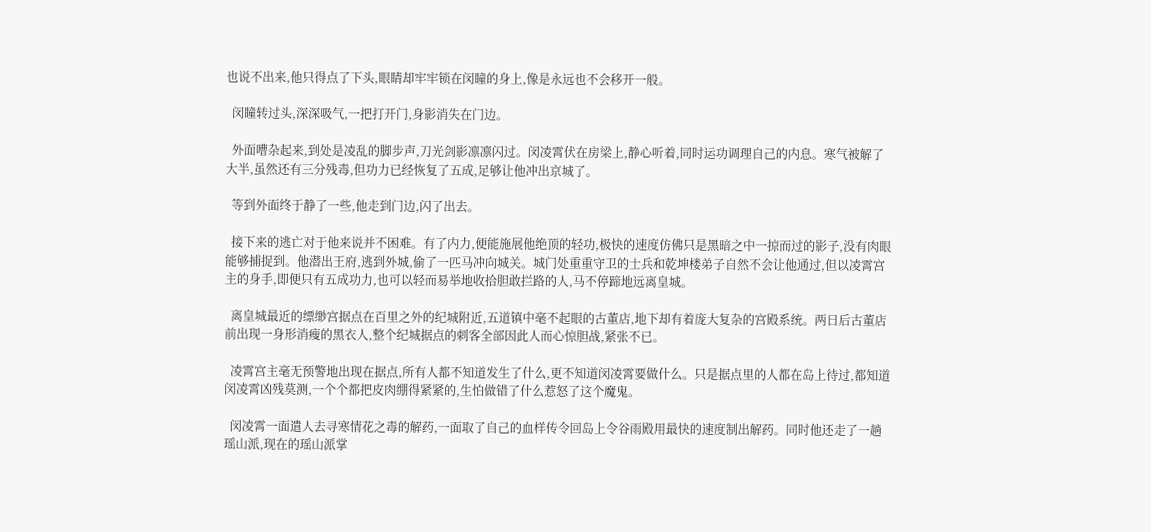也说不出来,他只得点了下头,眼睛却牢牢锁在闵瞳的身上,像是永远也不会移开一般。

  闵瞳转过头,深深吸气,一把打开门,身影消失在门边。

  外面嘈杂起来,到处是凌乱的脚步声,刀光剑影凛凛闪过。闵凌霄伏在房梁上,静心听着,同时运功调理自己的内息。寒气被解了大半,虽然还有三分残毒,但功力已经恢复了五成,足够让他冲出京城了。

  等到外面终于静了一些,他走到门边,闪了出去。

  接下来的逃亡对于他来说并不困难。有了内力,便能施展他绝顶的轻功,极快的速度仿佛只是黑暗之中一掠而过的影子,没有肉眼能够捕捉到。他潜出王府,逃到外城,偷了一匹马冲向城关。城门处重重守卫的士兵和乾坤楼弟子自然不会让他通过,但以凌霄宫主的身手,即便只有五成功力,也可以轻而易举地收拾胆敢拦路的人,马不停蹄地远离皇城。

  离皇城最近的缥缈宫据点在百里之外的纪城附近,五道镇中毫不起眼的古董店,地下却有着庞大复杂的宫殿系统。两日后古董店前出现一身形消瘦的黑衣人,整个纪城据点的刺客全部因此人而心惊胆战,紧张不已。

  凌霄宫主毫无预警地出现在据点,所有人都不知道发生了什么,更不知道闵凌霄要做什么。只是据点里的人都在岛上待过,都知道闵凌霄凶残莫测,一个个都把皮肉绷得紧紧的,生怕做错了什么惹怒了这个魔鬼。

  闵凌霄一面遣人去寻寒情花之毒的解药,一面取了自己的血样传令回岛上令谷雨殿用最快的速度制出解药。同时他还走了一趟瑶山派,现在的瑶山派掌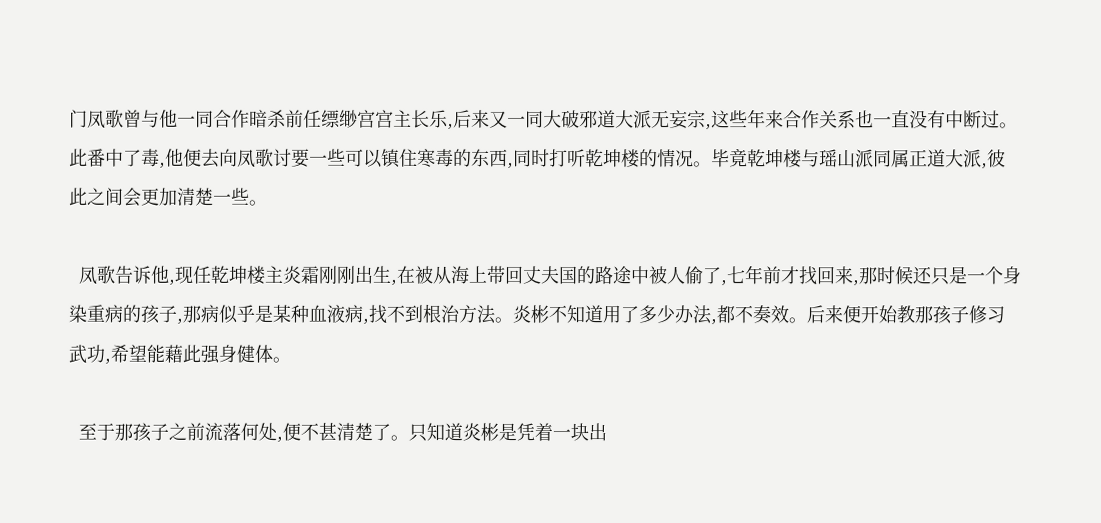门凤歌曾与他一同合作暗杀前任缥缈宫宫主长乐,后来又一同大破邪道大派无妄宗,这些年来合作关系也一直没有中断过。此番中了毒,他便去向凤歌讨要一些可以镇住寒毒的东西,同时打听乾坤楼的情况。毕竟乾坤楼与瑶山派同属正道大派,彼此之间会更加清楚一些。

  凤歌告诉他,现任乾坤楼主炎霜刚刚出生,在被从海上带回丈夫国的路途中被人偷了,七年前才找回来,那时候还只是一个身染重病的孩子,那病似乎是某种血液病,找不到根治方法。炎彬不知道用了多少办法,都不奏效。后来便开始教那孩子修习武功,希望能藉此强身健体。

  至于那孩子之前流落何处,便不甚清楚了。只知道炎彬是凭着一块出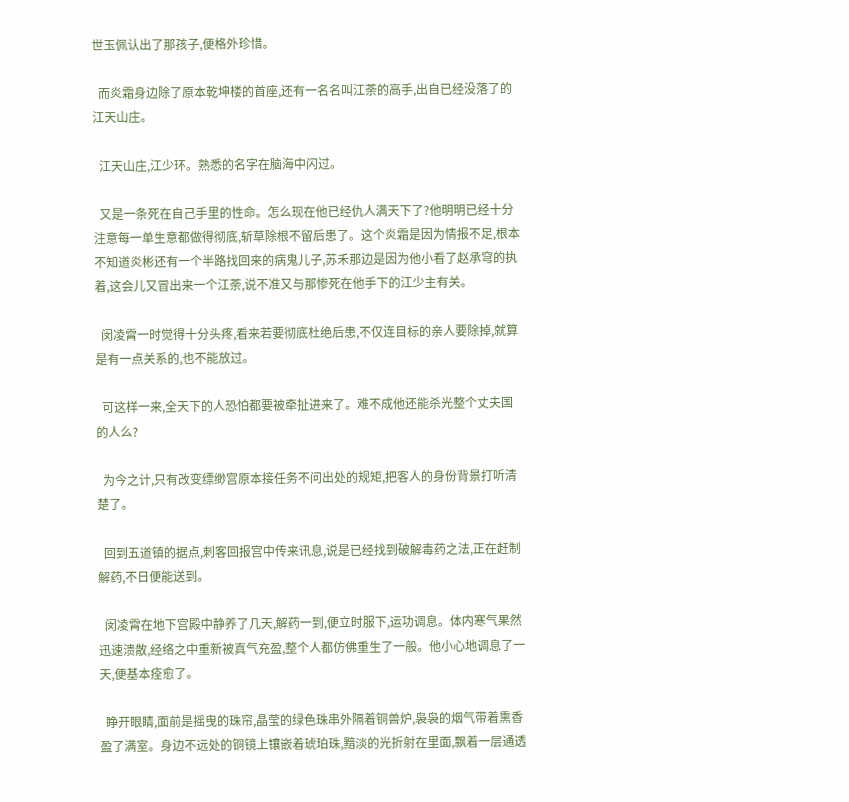世玉佩认出了那孩子,便格外珍惜。

  而炎霜身边除了原本乾坤楼的首座,还有一名名叫江荼的高手,出自已经没落了的江天山庄。

  江天山庄,江少环。熟悉的名字在脑海中闪过。

  又是一条死在自己手里的性命。怎么现在他已经仇人满天下了?他明明已经十分注意每一单生意都做得彻底,斩草除根不留后患了。这个炎霜是因为情报不足,根本不知道炎彬还有一个半路找回来的病鬼儿子,苏禾那边是因为他小看了赵承穹的执着,这会儿又冒出来一个江荼,说不准又与那惨死在他手下的江少主有关。

  闵凌霄一时觉得十分头疼,看来若要彻底杜绝后患,不仅连目标的亲人要除掉,就算是有一点关系的,也不能放过。

  可这样一来,全天下的人恐怕都要被牵扯进来了。难不成他还能杀光整个丈夫国的人么?

  为今之计,只有改变缥缈宫原本接任务不问出处的规矩,把客人的身份背景打听清楚了。

  回到五道镇的据点,刺客回报宫中传来讯息,说是已经找到破解毒药之法,正在赶制解药,不日便能送到。

  闵凌霄在地下宫殿中静养了几天,解药一到,便立时服下,运功调息。体内寒气果然迅速溃散,经络之中重新被真气充盈,整个人都仿佛重生了一般。他小心地调息了一天,便基本痊愈了。

  睁开眼睛,面前是摇曳的珠帘,晶莹的绿色珠串外隔着铜兽炉,袅袅的烟气带着熏香盈了满室。身边不远处的铜镜上镶嵌着琥珀珠,黯淡的光折射在里面,飘着一层通透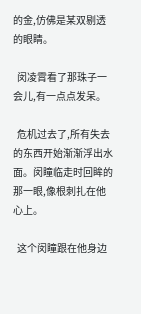的金,仿佛是某双剔透的眼睛。

  闵凌霄看了那珠子一会儿,有一点点发呆。

  危机过去了,所有失去的东西开始渐渐浮出水面。闵瞳临走时回眸的那一眼,像根刺扎在他心上。

  这个闵瞳跟在他身边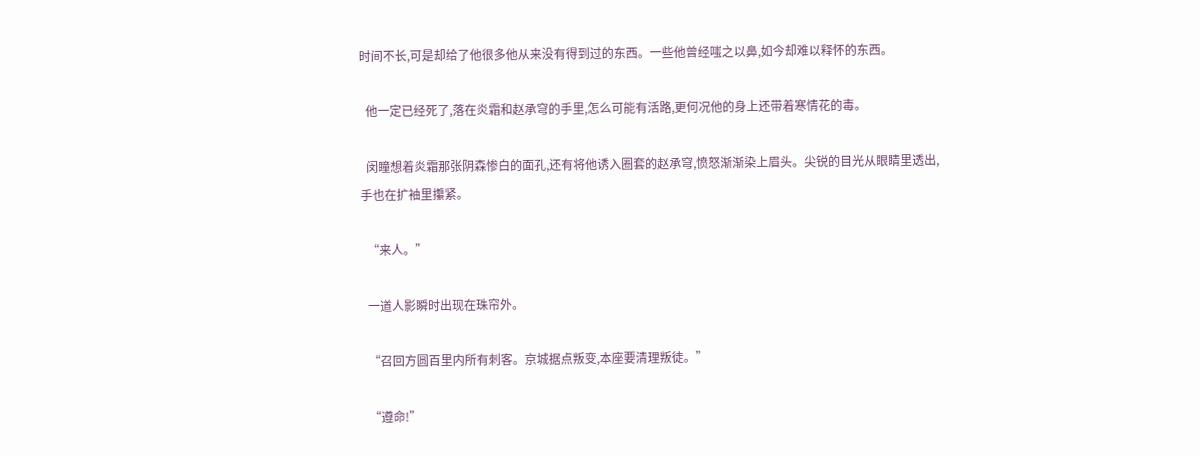时间不长,可是却给了他很多他从来没有得到过的东西。一些他曾经嗤之以鼻,如今却难以释怀的东西。

  他一定已经死了,落在炎霜和赵承穹的手里,怎么可能有活路,更何况他的身上还带着寒情花的毒。

  闵瞳想着炎霜那张阴森惨白的面孔,还有将他诱入圈套的赵承穹,愤怒渐渐染上眉头。尖锐的目光从眼睛里透出,手也在扩袖里攥紧。

  “来人。”

  一道人影瞬时出现在珠帘外。

  “召回方圆百里内所有刺客。京城据点叛变,本座要清理叛徒。”

  “遵命!”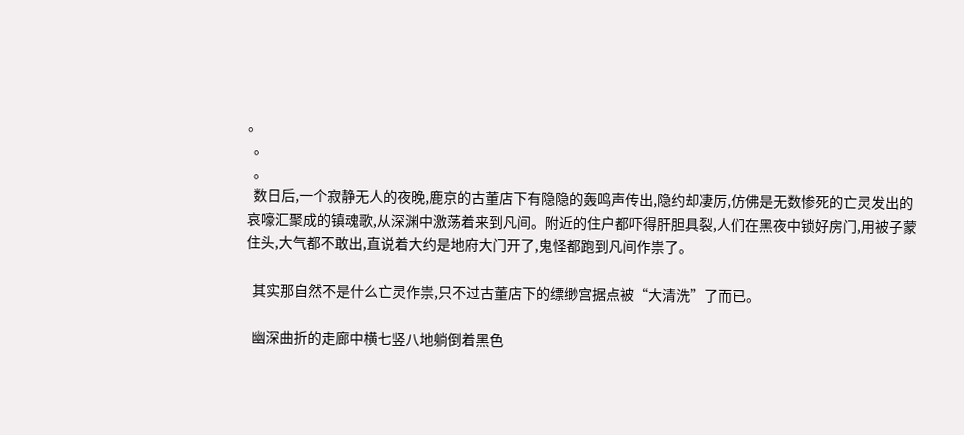。
  。
  。
  数日后,一个寂静无人的夜晚,鹿京的古董店下有隐隐的轰鸣声传出,隐约却凄厉,仿佛是无数惨死的亡灵发出的哀嚎汇聚成的镇魂歌,从深渊中激荡着来到凡间。附近的住户都吓得肝胆具裂,人们在黑夜中锁好房门,用被子蒙住头,大气都不敢出,直说着大约是地府大门开了,鬼怪都跑到凡间作祟了。

  其实那自然不是什么亡灵作祟,只不过古董店下的缥缈宫据点被“大清洗”了而已。

  幽深曲折的走廊中横七竖八地躺倒着黑色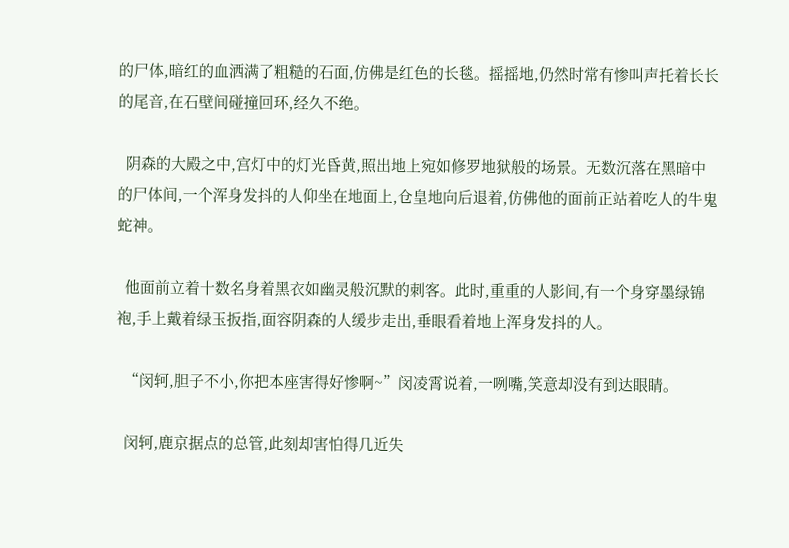的尸体,暗红的血洒满了粗糙的石面,仿佛是红色的长毯。摇摇地,仍然时常有惨叫声托着长长的尾音,在石壁间碰撞回环,经久不绝。

  阴森的大殿之中,宫灯中的灯光昏黄,照出地上宛如修罗地狱般的场景。无数沉落在黑暗中的尸体间,一个浑身发抖的人仰坐在地面上,仓皇地向后退着,仿佛他的面前正站着吃人的牛鬼蛇神。

  他面前立着十数名身着黑衣如幽灵般沉默的刺客。此时,重重的人影间,有一个身穿墨绿锦袍,手上戴着绿玉扳指,面容阴森的人缓步走出,垂眼看着地上浑身发抖的人。

  “闵轲,胆子不小,你把本座害得好惨啊~”闵凌霄说着,一咧嘴,笑意却没有到达眼睛。

  闵轲,鹿京据点的总管,此刻却害怕得几近失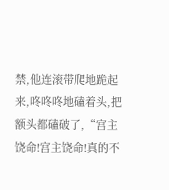禁,他连滚带爬地跪起来,咚咚咚地磕着头,把额头都磕破了,“宫主饶命!宫主饶命!真的不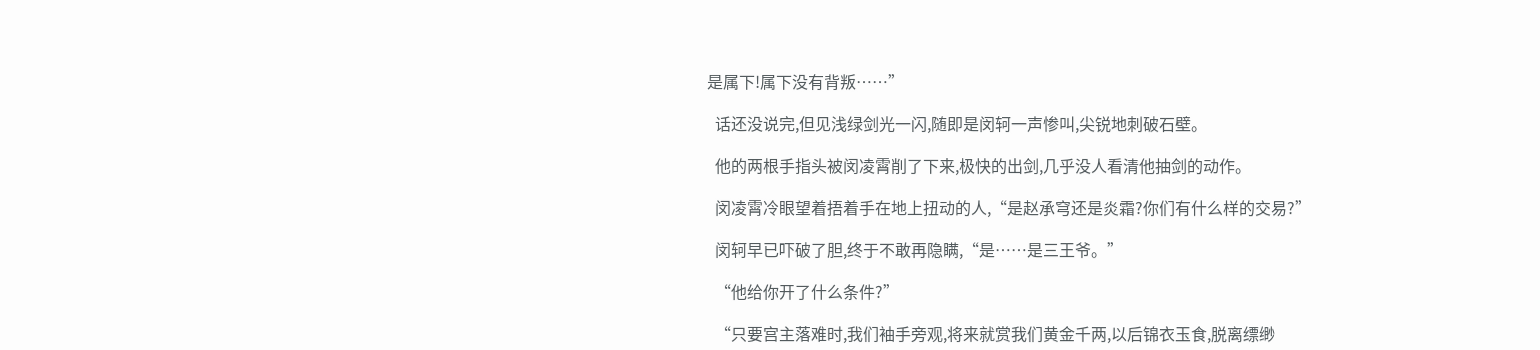是属下!属下没有背叛……”

  话还没说完,但见浅绿剑光一闪,随即是闵轲一声惨叫,尖锐地刺破石壁。

  他的两根手指头被闵凌霄削了下来,极快的出剑,几乎没人看清他抽剑的动作。

  闵凌霄冷眼望着捂着手在地上扭动的人,“是赵承穹还是炎霜?你们有什么样的交易?”

  闵轲早已吓破了胆,终于不敢再隐瞒,“是……是三王爷。”

  “他给你开了什么条件?”

  “只要宫主落难时,我们袖手旁观,将来就赏我们黄金千两,以后锦衣玉食,脱离缥缈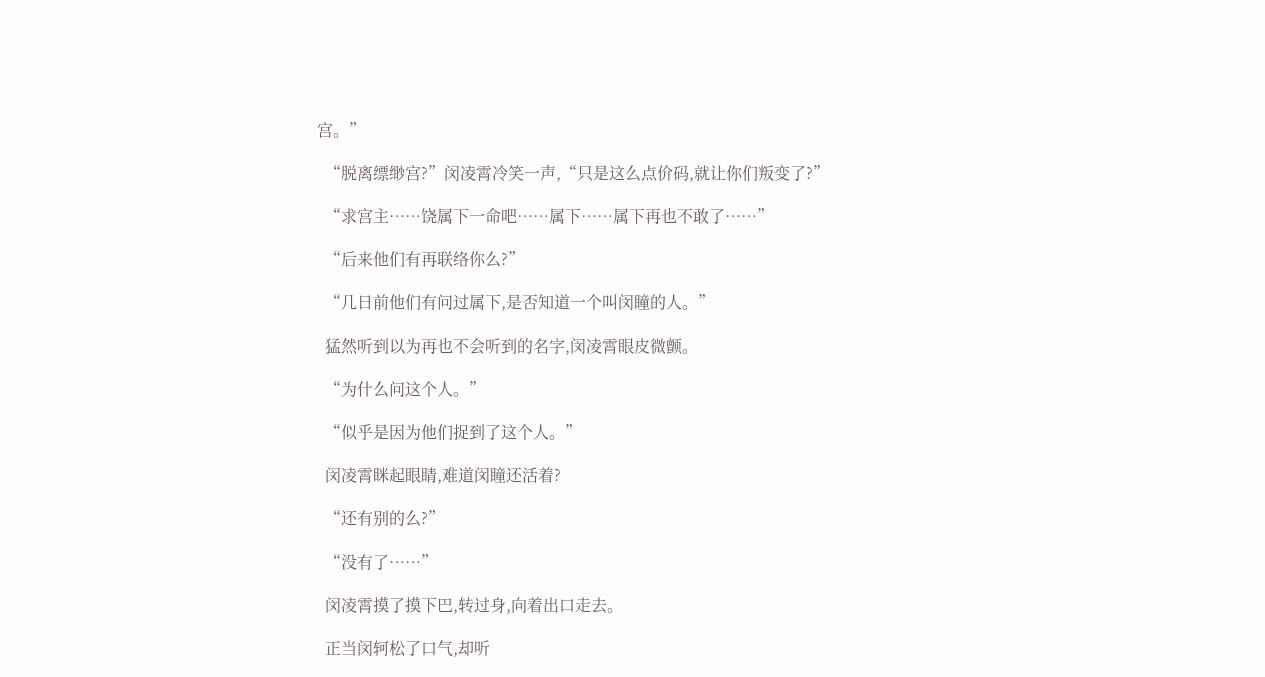宫。”

  “脱离缥缈宫?”闵凌霄冷笑一声,“只是这么点价码,就让你们叛变了?”

  “求宫主……饶属下一命吧……属下……属下再也不敢了……”

  “后来他们有再联络你么?”

  “几日前他们有问过属下,是否知道一个叫闵瞳的人。”

  猛然听到以为再也不会听到的名字,闵凌霄眼皮微颤。

  “为什么问这个人。”

  “似乎是因为他们捉到了这个人。”

  闵凌霄眯起眼睛,难道闵瞳还活着?

  “还有别的么?”

  “没有了……”

  闵凌霄摸了摸下巴,转过身,向着出口走去。

  正当闵轲松了口气,却听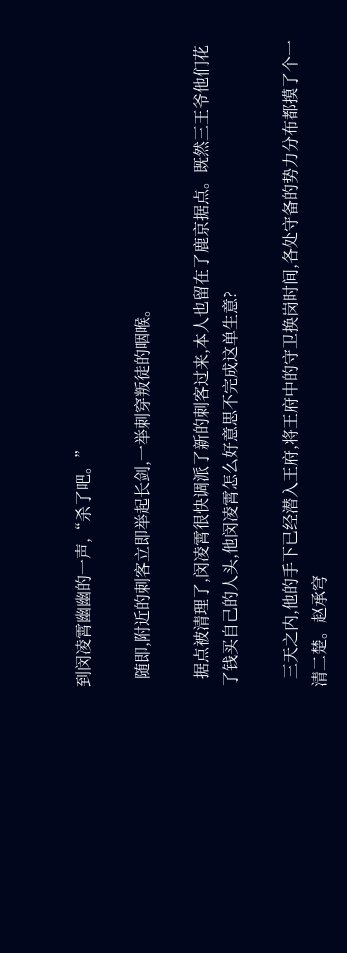到闵凌霄幽幽的一声,“杀了吧。”

  随即,附近的刺客立即举起长剑,一举刺穿叛徒的咽喉。

  据点被清理了,闵凌霄很快调派了新的刺客过来,本人也留在了鹿京据点。既然三王爷他们花了钱买自己的人头,他闵凌霄怎么好意思不完成这单生意?

  三天之内,他的手下已经潜入王府,将王府中的守卫换岗时间,各处守备的势力分布都摸了个一清二楚。赵承穹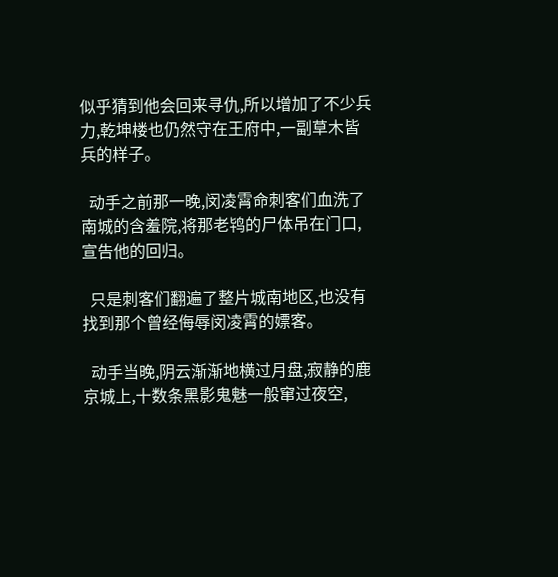似乎猜到他会回来寻仇,所以增加了不少兵力,乾坤楼也仍然守在王府中,一副草木皆兵的样子。

  动手之前那一晚,闵凌霄命刺客们血洗了南城的含羞院,将那老鸨的尸体吊在门口,宣告他的回归。

  只是刺客们翻遍了整片城南地区,也没有找到那个曾经侮辱闵凌霄的嫖客。

  动手当晚,阴云渐渐地横过月盘,寂静的鹿京城上,十数条黑影鬼魅一般窜过夜空,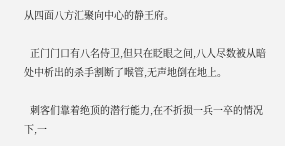从四面八方汇聚向中心的静王府。

  正门门口有八名侍卫,但只在眨眼之间,八人尽数被从暗处中析出的杀手割断了喉管,无声地倒在地上。

  刺客们靠着绝顶的潜行能力,在不折损一兵一卒的情况下,一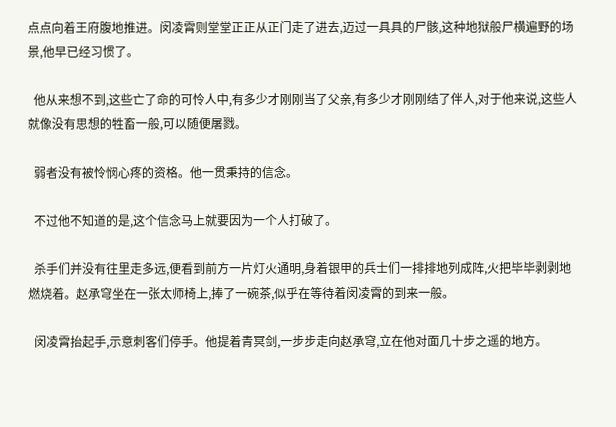点点向着王府腹地推进。闵凌霄则堂堂正正从正门走了进去,迈过一具具的尸骸,这种地狱般尸横遍野的场景,他早已经习惯了。

  他从来想不到,这些亡了命的可怜人中,有多少才刚刚当了父亲,有多少才刚刚结了伴人,对于他来说,这些人就像没有思想的牲畜一般,可以随便屠戮。

  弱者没有被怜悯心疼的资格。他一贯秉持的信念。

  不过他不知道的是,这个信念马上就要因为一个人打破了。

  杀手们并没有往里走多远,便看到前方一片灯火通明,身着银甲的兵士们一排排地列成阵,火把毕毕剥剥地燃烧着。赵承穹坐在一张太师椅上,捧了一碗茶,似乎在等待着闵凌霄的到来一般。

  闵凌霄抬起手,示意刺客们停手。他提着青冥剑,一步步走向赵承穹,立在他对面几十步之遥的地方。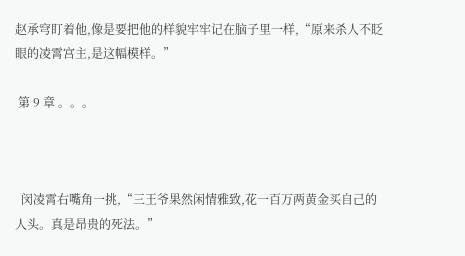赵承穹盯着他,像是要把他的样貌牢牢记在脑子里一样,“原来杀人不眨眼的凌霄宫主,是这幅模样。”

 第 9 章 。。。



  闵凌霄右嘴角一挑,“三王爷果然闲情雅致,花一百万两黄金买自己的人头。真是昂贵的死法。”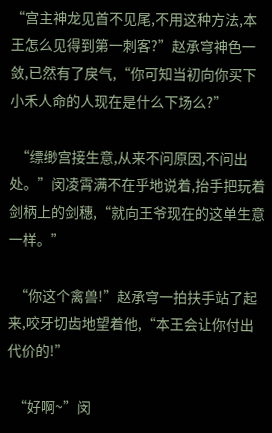“宫主神龙见首不见尾,不用这种方法,本王怎么见得到第一刺客?”赵承穹神色一敛,已然有了戾气,“你可知当初向你买下小禾人命的人现在是什么下场么?”

  “缥缈宫接生意,从来不问原因,不问出处。”闵凌霄满不在乎地说着,抬手把玩着剑柄上的剑穗,“就向王爷现在的这单生意一样。”

  “你这个禽兽!”赵承穹一拍扶手站了起来,咬牙切齿地望着他,“本王会让你付出代价的!”

  “好啊~”闵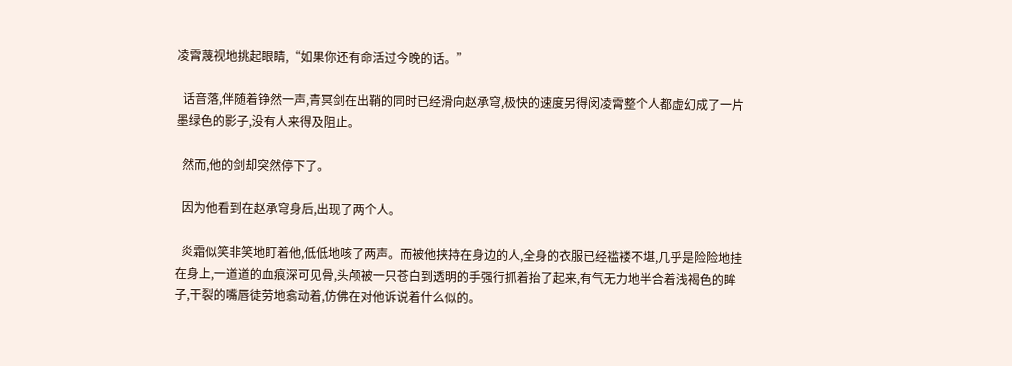凌霄蔑视地挑起眼睛,“如果你还有命活过今晚的话。”

  话音落,伴随着铮然一声,青冥剑在出鞘的同时已经滑向赵承穹,极快的速度另得闵凌霄整个人都虚幻成了一片墨绿色的影子,没有人来得及阻止。

  然而,他的剑却突然停下了。

  因为他看到在赵承穹身后,出现了两个人。

  炎霜似笑非笑地盯着他,低低地咳了两声。而被他挟持在身边的人,全身的衣服已经褴褛不堪,几乎是险险地挂在身上,一道道的血痕深可见骨,头颅被一只苍白到透明的手强行抓着抬了起来,有气无力地半合着浅褐色的眸子,干裂的嘴唇徒劳地翕动着,仿佛在对他诉说着什么似的。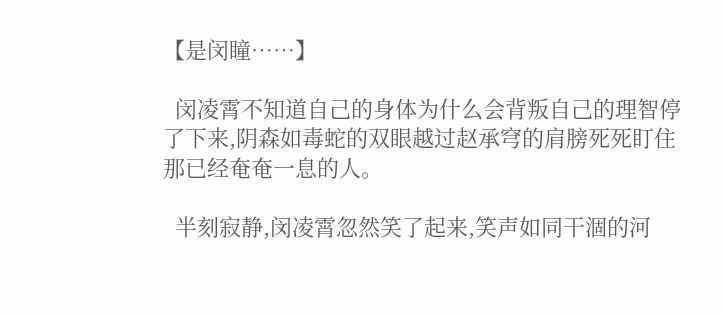【是闵瞳……】

  闵凌霄不知道自己的身体为什么会背叛自己的理智停了下来,阴森如毒蛇的双眼越过赵承穹的肩膀死死盯住那已经奄奄一息的人。

  半刻寂静,闵凌霄忽然笑了起来,笑声如同干涸的河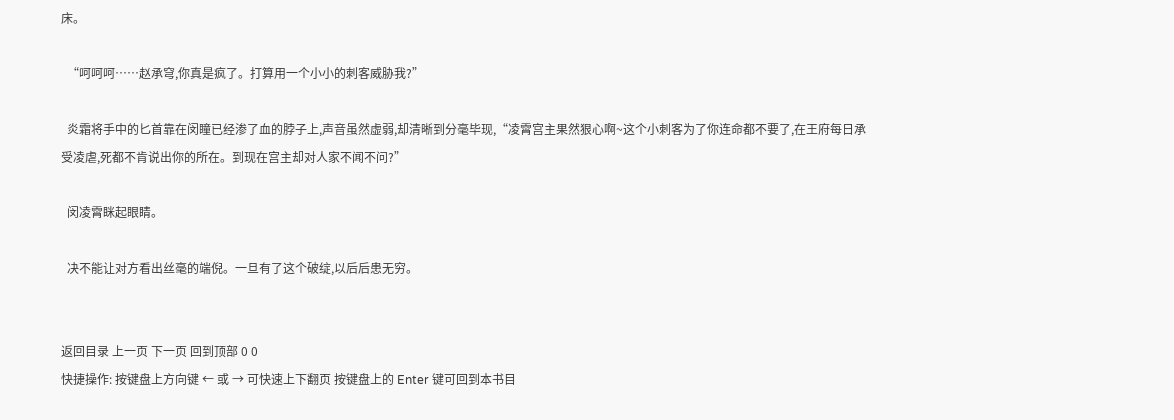床。

  “呵呵呵……赵承穹,你真是疯了。打算用一个小小的刺客威胁我?”

  炎霜将手中的匕首靠在闵瞳已经渗了血的脖子上,声音虽然虚弱,却清晰到分毫毕现,“凌霄宫主果然狠心啊~这个小刺客为了你连命都不要了,在王府每日承受凌虐,死都不肯说出你的所在。到现在宫主却对人家不闻不问?”

  闵凌霄眯起眼睛。

  决不能让对方看出丝毫的端倪。一旦有了这个破绽,以后后患无穷。


返回目录 上一页 下一页 回到顶部 0 0
快捷操作: 按键盘上方向键 ← 或 → 可快速上下翻页 按键盘上的 Enter 键可回到本书目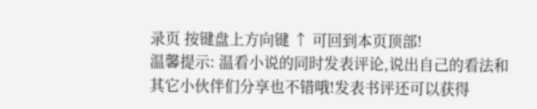录页 按键盘上方向键 ↑ 可回到本页顶部!
温馨提示: 温看小说的同时发表评论,说出自己的看法和其它小伙伴们分享也不错哦!发表书评还可以获得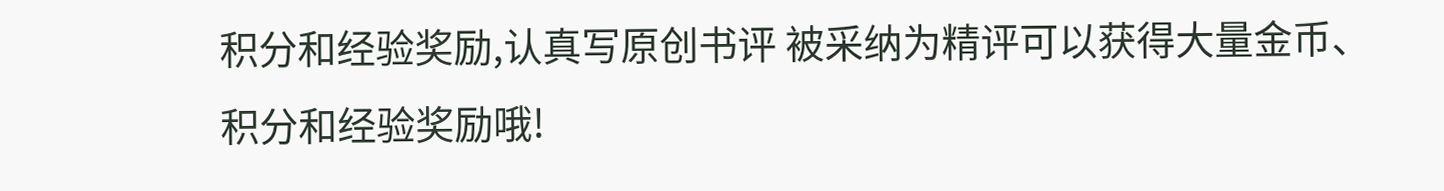积分和经验奖励,认真写原创书评 被采纳为精评可以获得大量金币、积分和经验奖励哦!